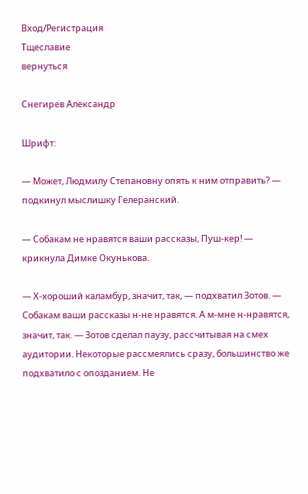Вход/Регистрация
Тщеславие
вернуться

Снегирев Александр

Шрифт:

— Может, Людмилу Степановну опять к ним отправить? — подкинул мыслишку Гелеранский.

— Собакам не нравятся ваши рассказы, Пуш-кер! — крикнула Димке Окунькова.

— Х-хороший каламбур, значит, так, — подхватил Зотов. — Собакам ваши рассказы н-не нравятся. А м-мне н-нравятся, значит, так. — Зотов сделал паузу, рассчитывая на смех аудитории. Некоторые рассмеялись сразу, большинство же подхватило с опозданием. Не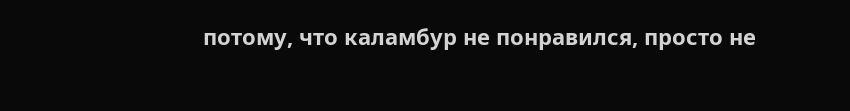потому, что каламбур не понравился, просто не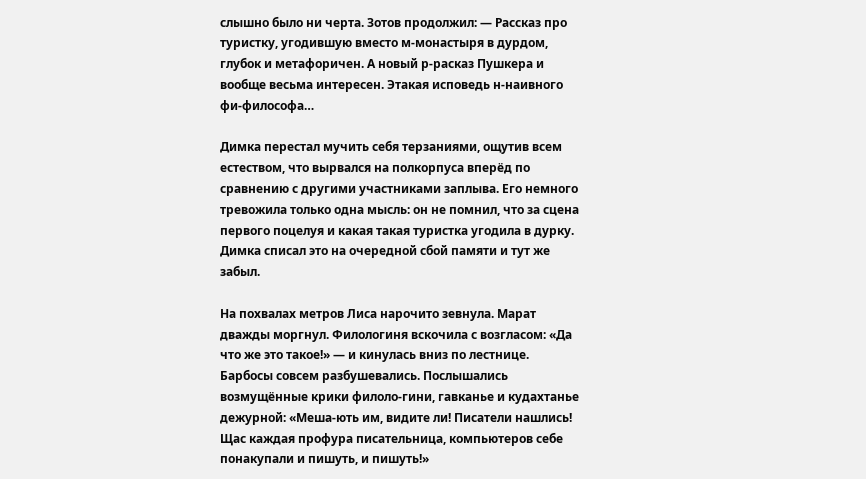слышно было ни черта. Зотов продолжил: — Рассказ про туристку, угодившую вместо м-монастыря в дурдом, глубок и метафоричен. А новый р-расказ Пушкера и вообще весьма интересен. Этакая исповедь н-наивного фи-философа…

Димка перестал мучить себя терзаниями, ощутив всем естеством, что вырвался на полкорпуса вперёд по сравнению с другими участниками заплыва. Его немного тревожила только одна мысль: он не помнил, что за сцена первого поцелуя и какая такая туристка угодила в дурку. Димка списал это на очередной сбой памяти и тут же забыл.

На похвалах метров Лиса нарочито зевнула. Марат дважды моргнул. Филологиня вскочила с возгласом: «Да что же это такое!» — и кинулась вниз по лестнице. Барбосы совсем разбушевались. Послышались возмущённые крики филоло-гини, гавканье и кудахтанье дежурной: «Меша-ють им, видите ли! Писатели нашлись! Щас каждая профура писательница, компьютеров себе понакупали и пишуть, и пишуть!»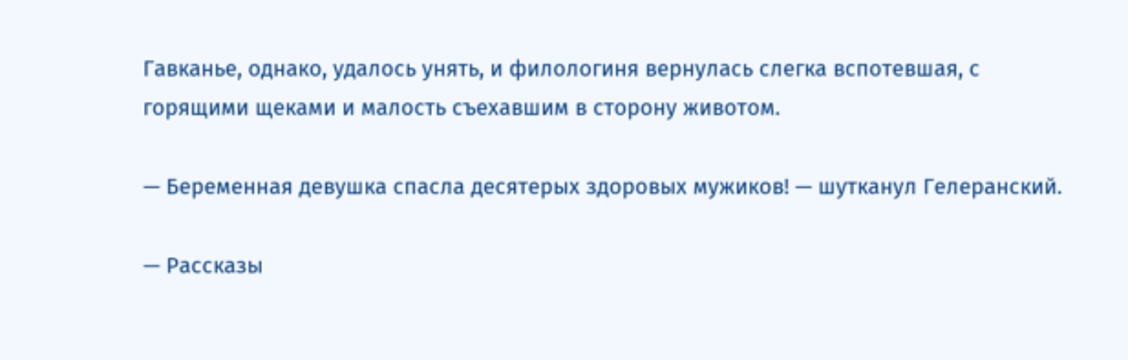Гавканье, однако, удалось унять, и филологиня вернулась слегка вспотевшая, с горящими щеками и малость съехавшим в сторону животом.

— Беременная девушка спасла десятерых здоровых мужиков! — шутканул Гелеранский.

— Рассказы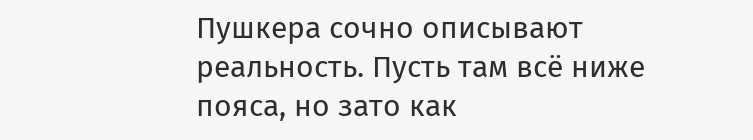Пушкера сочно описывают реальность. Пусть там всё ниже пояса, но зато как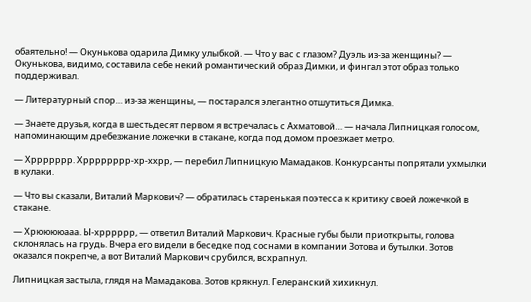обаятельно! — Окунькова одарила Димку улыбкой. — Что у вас с глазом? Дуэль из-за женщины? — Окунькова, видимо, составила себе некий романтический образ Димки, и фингал этот образ только поддерживал.

— Литературный спор… из-за женщины, — постарался элегантно отшутиться Димка.

— Знаете друзья, когда в шестьдесят первом я встречалась с Ахматовой… — начала Липницкая голосом, напоминающим дребезжание ложечки в стакане, когда под домом проезжает метро.

— Хррррррр. Хрррррррр-хр-ххрр, — перебил Липницкую Мамадаков. Конкурсанты попрятали ухмылки в кулаки.

— Что вы сказали, Виталий Маркович? — обратилась старенькая поэтесса к критику своей ложечкой в стакане.

— Хрююююааа. Ы-хрррррр, — ответил Виталий Маркович. Красные губы были приоткрыты, голова склонялась на грудь. Вчера его видели в беседке под соснами в компании Зотова и бутылки. Зотов оказался покрепче, а вот Виталий Маркович срубился, всхрапнул.

Липницкая застыла, глядя на Мамадакова. Зотов крякнул. Гелеранский хихикнул.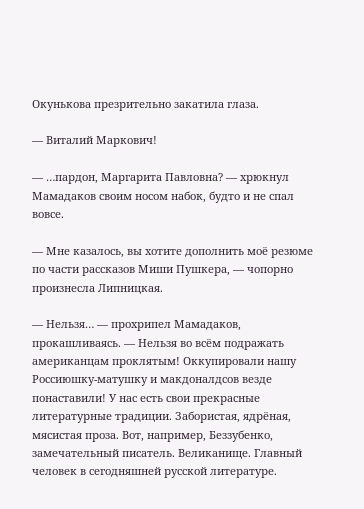Окунькова презрительно закатила глаза.

— Виталий Маркович!

— …пардон, Маргарита Павловна? — хрюкнул Мамадаков своим носом набок, будто и не спал вовсе.

— Мне казалось, вы хотите дополнить моё резюме по части рассказов Миши Пушкера, — чопорно произнесла Липницкая.

— Нельзя… — прохрипел Мамадаков, прокашливаясь. — Нельзя во всём подражать американцам проклятым! Оккупировали нашу Россиюшку-матушку и макдоналдсов везде понаставили! У нас есть свои прекрасные литературные традиции. Забористая, ядрёная, мясистая проза. Вот, например, Беззубенко, замечательный писатель. Великанище. Главный человек в сегодняшней русской литературе.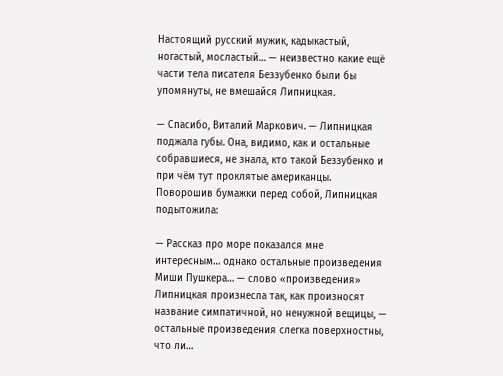Настоящий русский мужик, кадыкастый, ногастый, мосластый… — неизвестно какие ещё части тела писателя Беззубенко были бы упомянуты, не вмешайся Липницкая.

— Спасибо, Виталий Маркович. — Липницкая поджала губы. Она, видимо, как и остальные собравшиеся, не знала, кто такой Беззубенко и при чём тут проклятые американцы. Поворошив бумажки перед собой, Липницкая подытожила:

— Рассказ про море показался мне интересным… однако остальные произведения Миши Пушкера… — слово «произведения» Липницкая произнесла так, как произносят название симпатичной, но ненужной вещицы, — остальные произведения слегка поверхностны, что ли…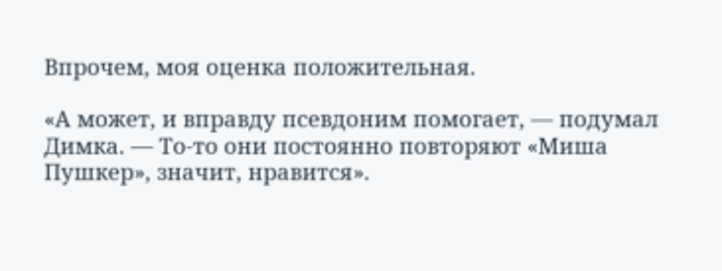Впрочем, моя оценка положительная.

«А может, и вправду псевдоним помогает, — подумал Димка. — То-то они постоянно повторяют «Миша Пушкер», значит, нравится».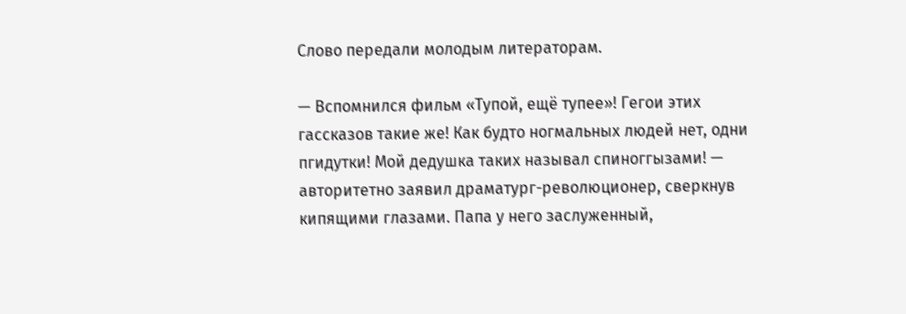Слово передали молодым литераторам.

— Вспомнился фильм «Тупой, ещё тупее»! Гегои этих гассказов такие же! Как будто ногмальных людей нет, одни пгидутки! Мой дедушка таких называл спиноггызами! — авторитетно заявил драматург-революционер, сверкнув кипящими глазами. Папа у него заслуженный,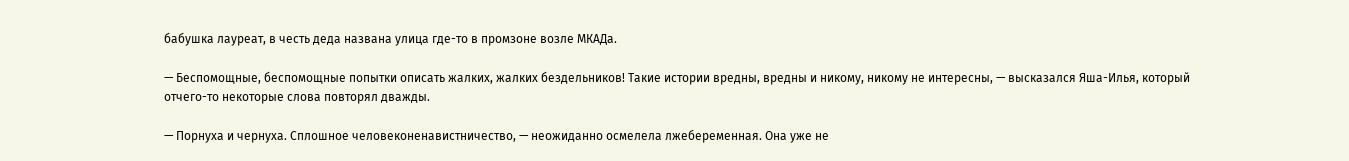бабушка лауреат, в честь деда названа улица где-то в промзоне возле МКАДа.

— Беспомощные, беспомощные попытки описать жалких, жалких бездельников! Такие истории вредны, вредны и никому, никому не интересны, — высказался Яша-Илья, который отчего-то некоторые слова повторял дважды.

— Порнуха и чернуха. Сплошное человеконенавистничество, — неожиданно осмелела лжебеременная. Она уже не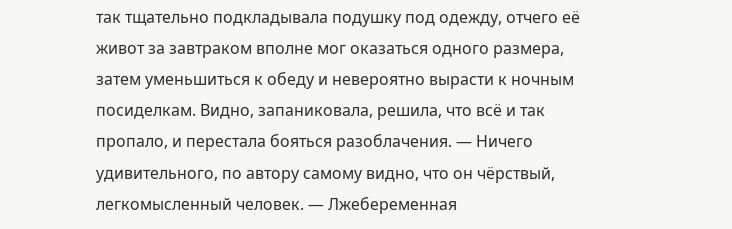так тщательно подкладывала подушку под одежду, отчего её живот за завтраком вполне мог оказаться одного размера, затем уменьшиться к обеду и невероятно вырасти к ночным посиделкам. Видно, запаниковала, решила, что всё и так пропало, и перестала бояться разоблачения. — Ничего удивительного, по автору самому видно, что он чёрствый, легкомысленный человек. — Лжебеременная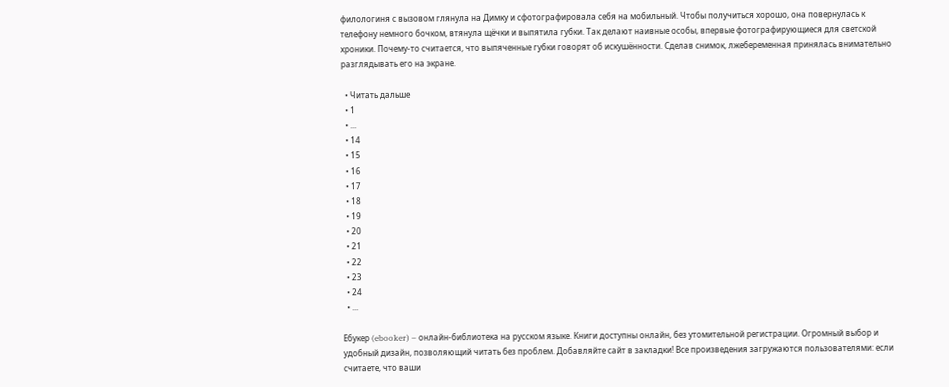филологиня с вызовом глянула на Димку и сфотографировала себя на мобильный. Чтобы получиться хорошо, она повернулась к телефону немного бочком, втянула щёчки и выпятила губки. Так делают наивные особы, впервые фотографирующиеся для светской хроники. Почему-то считается, что выпяченные губки говорят об искушённости. Сделав снимок, лжебеременная принялась внимательно разглядывать его на экране.

  • Читать дальше
  • 1
  • ...
  • 14
  • 15
  • 16
  • 17
  • 18
  • 19
  • 20
  • 21
  • 22
  • 23
  • 24
  • ...

Ебукер (ebooker) – онлайн-библиотека на русском языке. Книги доступны онлайн, без утомительной регистрации. Огромный выбор и удобный дизайн, позволяющий читать без проблем. Добавляйте сайт в закладки! Все произведения загружаются пользователями: если считаете, что ваши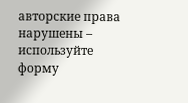авторские права нарушены – используйте форму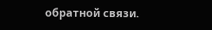обратной связи.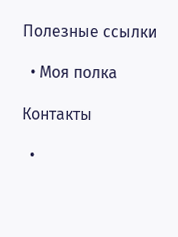Полезные ссылки

  • Моя полка

Контакты

  •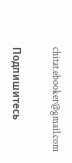chitat.ebooker@gmail.com

Подпишитесь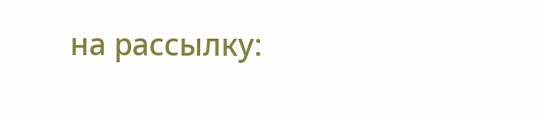на рассылку: